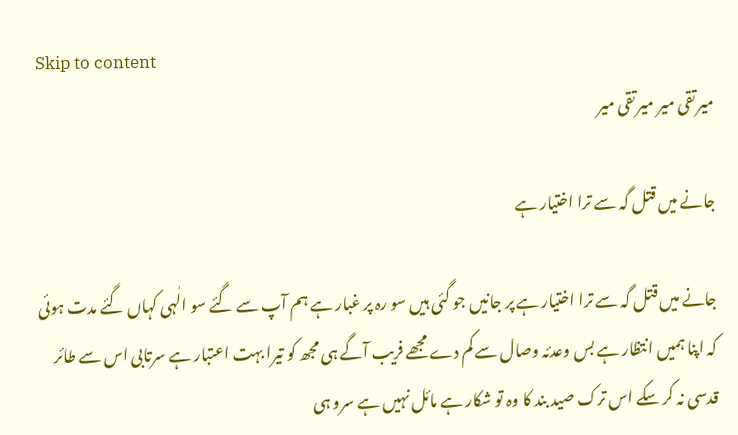Skip to content
میر تقی میر میر تقی میر

جانے میں قتل گہ سے ترا اختیار ہے

جانے میں قتل گہ سے ترا اختیار ہے پر جانیں جو گئی ہیں سو رہ پر غبار ہے ہم آپ سے گئے سو الٰہی کہاں گئے مدت ہوئی کہ اپنا ہمیں انتظار ہے بس وعدئہ وصال سے کم دے مجھے فریب آگے ہی مجھ کو تیرا بہت اعتبار ہے سرتابی اس سے طائر قدسی نہ کر سکے اس ترک صید بند کا وہ تو شکار ہے مائل نہیں ہے سرو ہی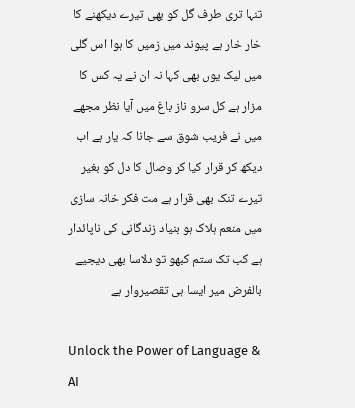تنہا تری طرف گل کو بھی تیرے دیکھنے کا خار خار ہے پیوند میں زمیں کا ہوا اس گلی میں لیک یوں بھی کہا نہ ان نے یہ کس کا مزار ہے کل سرو ناز باغ میں آیا نظر مجھے میں نے فریب شوق سے جانا کہ یار ہے اب دیکھ کر قرار کیا کر وصال کا دل کو بغیر تیرے تنک بھی قرار ہے مت فکر خانہ سازی میں منعم ہلاک ہو بنیاد زندگانی کی ناپائدار ہے کب تک ستم کبھو تو دلاسا بھی دیجیے بالفرض میر ایسا ہی تقصیروار ہے

Unlock the Power of Language & AI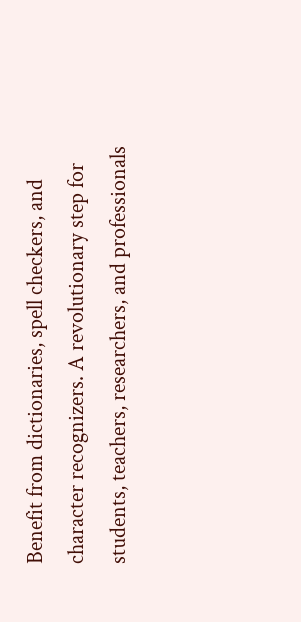Benefit from dictionaries, spell checkers, and character recognizers. A revolutionary step for students, teachers, researchers, and professionals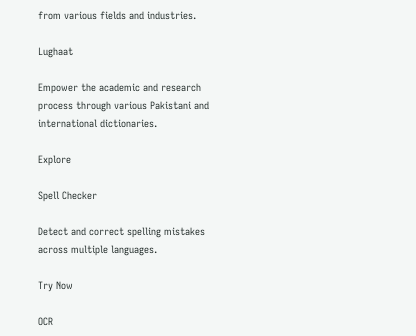from various fields and industries.

Lughaat

Empower the academic and research process through various Pakistani and international dictionaries.

Explore

Spell Checker

Detect and correct spelling mistakes across multiple languages.

Try Now

OCR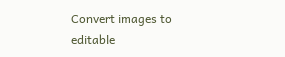Convert images to editable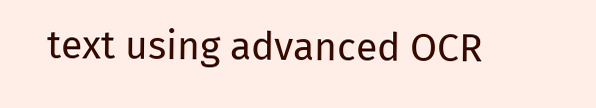text using advanced OCR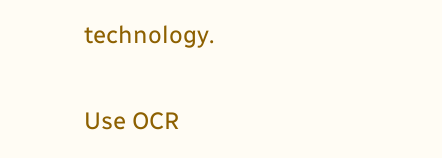technology.

Use OCR